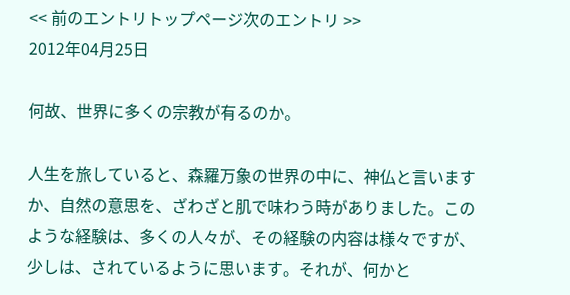<< 前のエントリトップページ次のエントリ >>
2012年04月25日

何故、世界に多くの宗教が有るのか。

人生を旅していると、森羅万象の世界の中に、神仏と言いますか、自然の意思を、ざわざと肌で味わう時がありました。このような経験は、多くの人々が、その経験の内容は様々ですが、少しは、されているように思います。それが、何かと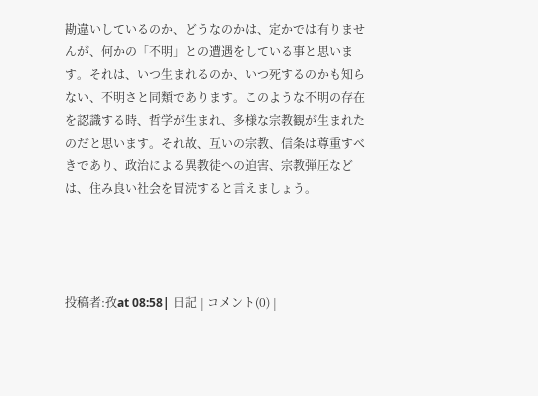勘違いしているのか、どうなのかは、定かでは有りませんが、何かの「不明」との遭遇をしている事と思います。それは、いつ生まれるのか、いつ死するのかも知らない、不明さと同類であります。このような不明の存在を認識する時、哲学が生まれ、多様な宗教観が生まれたのだと思います。それ故、互いの宗教、信条は尊重すべきであり、政治による異教徒への迫害、宗教弾圧などは、住み良い社会を冒涜すると言えましょう。




投稿者:孜at 08:58| 日記 | コメント(0) |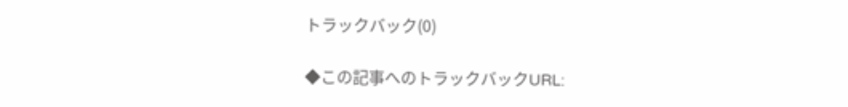トラックバック(0)

◆この記事へのトラックバックURL: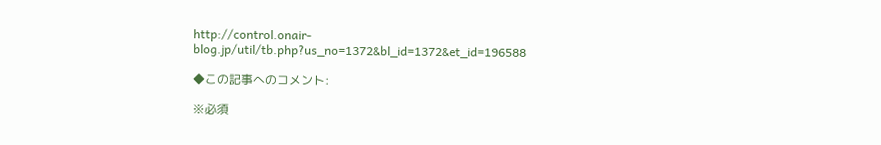http://control.onair-blog.jp/util/tb.php?us_no=1372&bl_id=1372&et_id=196588

◆この記事へのコメント:

※必須